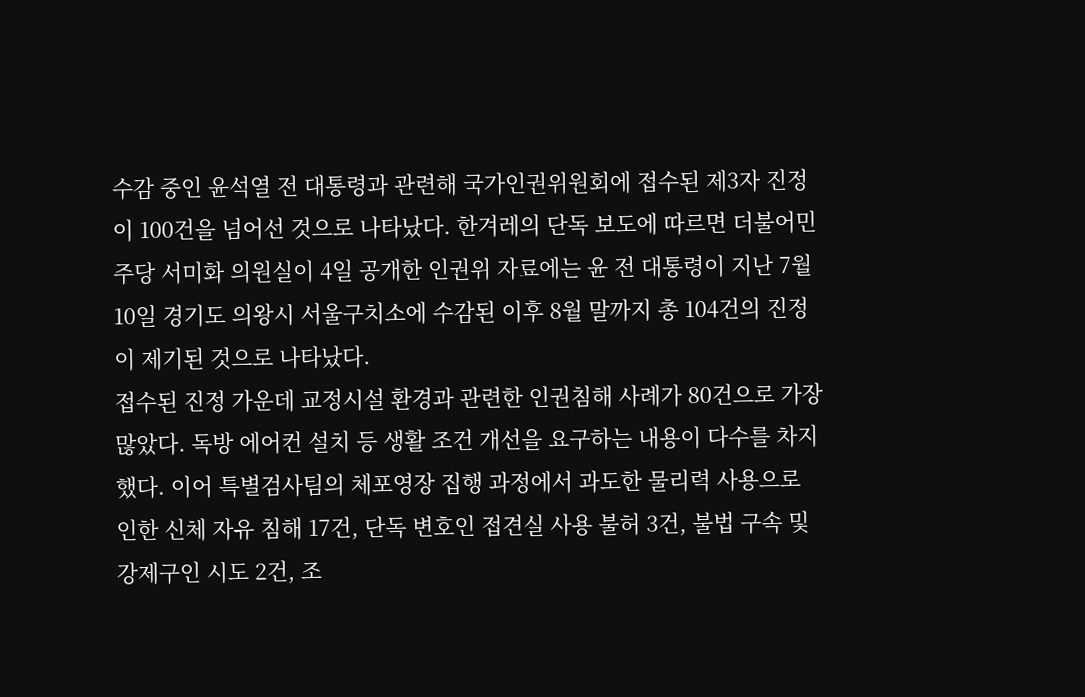수감 중인 윤석열 전 대통령과 관련해 국가인권위원회에 접수된 제3자 진정이 100건을 넘어선 것으로 나타났다. 한겨레의 단독 보도에 따르면 더불어민주당 서미화 의원실이 4일 공개한 인권위 자료에는 윤 전 대통령이 지난 7월 10일 경기도 의왕시 서울구치소에 수감된 이후 8월 말까지 총 104건의 진정이 제기된 것으로 나타났다.
접수된 진정 가운데 교정시설 환경과 관련한 인권침해 사례가 80건으로 가장 많았다. 독방 에어컨 설치 등 생활 조건 개선을 요구하는 내용이 다수를 차지했다. 이어 특별검사팀의 체포영장 집행 과정에서 과도한 물리력 사용으로 인한 신체 자유 침해 17건, 단독 변호인 접견실 사용 불허 3건, 불법 구속 및 강제구인 시도 2건, 조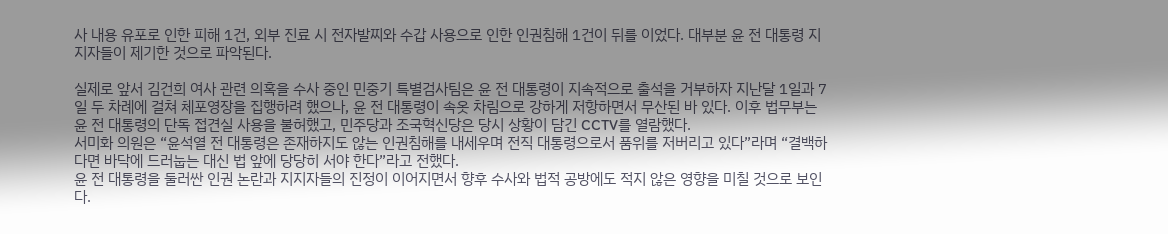사 내용 유포로 인한 피해 1건, 외부 진료 시 전자발찌와 수갑 사용으로 인한 인권침해 1건이 뒤를 이었다. 대부분 윤 전 대통령 지지자들이 제기한 것으로 파악된다.

실제로 앞서 김건희 여사 관련 의혹을 수사 중인 민중기 특별검사팀은 윤 전 대통령이 지속적으로 출석을 거부하자 지난달 1일과 7일 두 차례에 걸쳐 체포영장을 집행하려 했으나, 윤 전 대통령이 속옷 차림으로 강하게 저항하면서 무산된 바 있다. 이후 법무부는 윤 전 대통령의 단독 접견실 사용을 불허했고, 민주당과 조국혁신당은 당시 상황이 담긴 CCTV를 열람했다.
서미화 의원은 “윤석열 전 대통령은 존재하지도 않는 인권침해를 내세우며 전직 대통령으로서 품위를 저버리고 있다”라며 “결백하다면 바닥에 드러눕는 대신 법 앞에 당당히 서야 한다”라고 전했다.
윤 전 대통령을 둘러싼 인권 논란과 지지자들의 진정이 이어지면서 향후 수사와 법적 공방에도 적지 않은 영향을 미칠 것으로 보인다.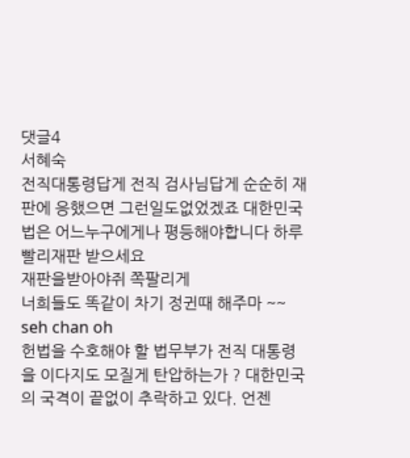댓글4
서혜숙
전직대통령답게 전직 검사님답게 순순히 재판에 응했으면 그런일도없었겠죠 대한민국법은 어느누구에게나 평등해야합니다 하루빨리재판 받으세요
재판을받아야쥐 쪽팔리게
너희들도 똑같이 차기 정귄때 해주마 ~~
seh chan oh
헌법을 수호해야 할 법무부가 전직 대통령을 이다지도 모질게 탄압하는가 ? 대한민국의 국격이 끝없이 추락하고 있다. 언젠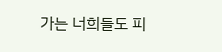가는 너희들도 피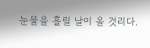눈물을 흘릴 날이 올 것리다.